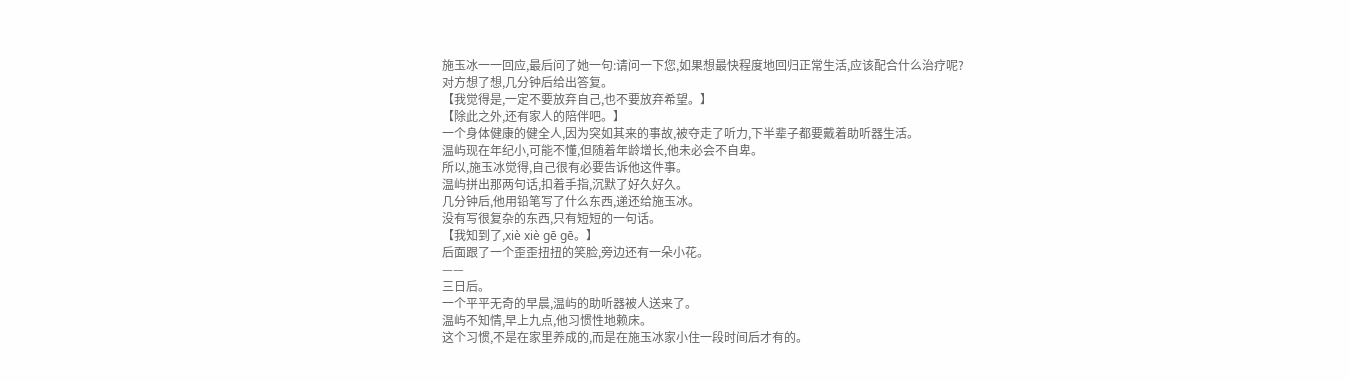施玉冰一一回应,最后问了她一句:请问一下您,如果想最快程度地回归正常生活,应该配合什么治疗呢?
对方想了想,几分钟后给出答复。
【我觉得是,一定不要放弃自己,也不要放弃希望。】
【除此之外,还有家人的陪伴吧。】
一个身体健康的健全人,因为突如其来的事故,被夺走了听力,下半辈子都要戴着助听器生活。
温屿现在年纪小,可能不懂,但随着年龄增长,他未必会不自卑。
所以,施玉冰觉得,自己很有必要告诉他这件事。
温屿拼出那两句话,扣着手指,沉默了好久好久。
几分钟后,他用铅笔写了什么东西,递还给施玉冰。
没有写很复杂的东西,只有短短的一句话。
【我知到了,xiè xiè gē gē。】
后面跟了一个歪歪扭扭的笑脸,旁边还有一朵小花。
——
三日后。
一个平平无奇的早晨,温屿的助听器被人送来了。
温屿不知情,早上九点,他习惯性地赖床。
这个习惯,不是在家里养成的,而是在施玉冰家小住一段时间后才有的。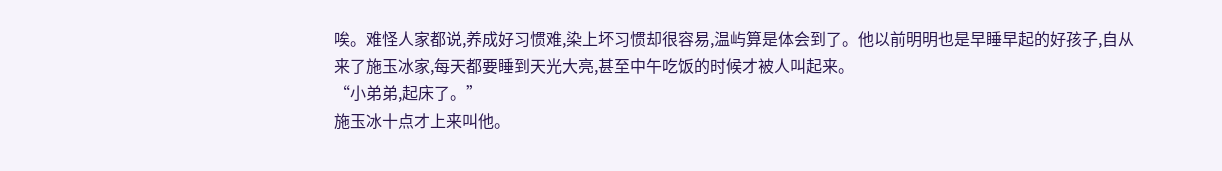唉。难怪人家都说,养成好习惯难,染上坏习惯却很容易,温屿算是体会到了。他以前明明也是早睡早起的好孩子,自从来了施玉冰家,每天都要睡到天光大亮,甚至中午吃饭的时候才被人叫起来。
“小弟弟,起床了。”
施玉冰十点才上来叫他。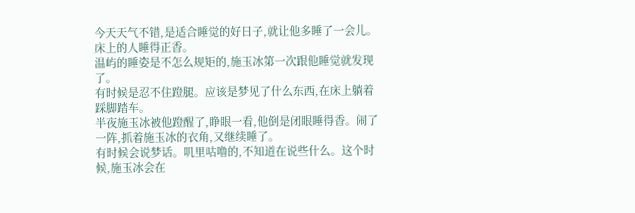今天天气不错,是适合睡觉的好日子,就让他多睡了一会儿。
床上的人睡得正香。
温屿的睡姿是不怎么规矩的,施玉冰第一次跟他睡觉就发现了。
有时候是忍不住蹬腿。应该是梦见了什么东西,在床上躺着踩脚踏车。
半夜施玉冰被他蹬醒了,睁眼一看,他倒是闭眼睡得香。闹了一阵,抓着施玉冰的衣角,又继续睡了。
有时候会说梦话。叽里咕噜的,不知道在说些什么。这个时候,施玉冰会在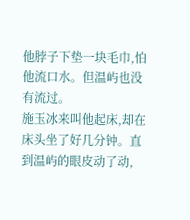他脖子下垫一块毛巾,怕他流口水。但温屿也没有流过。
施玉冰来叫他起床,却在床头坐了好几分钟。直到温屿的眼皮动了动,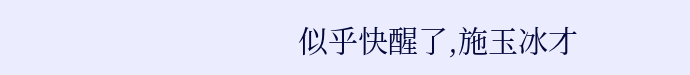似乎快醒了,施玉冰才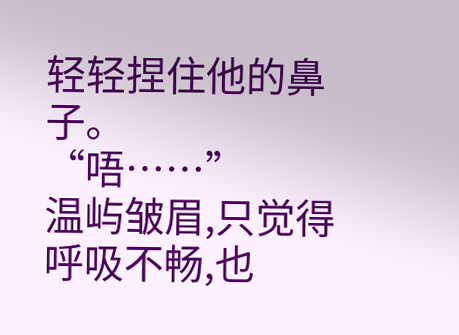轻轻捏住他的鼻子。
“唔……”
温屿皱眉,只觉得呼吸不畅,也